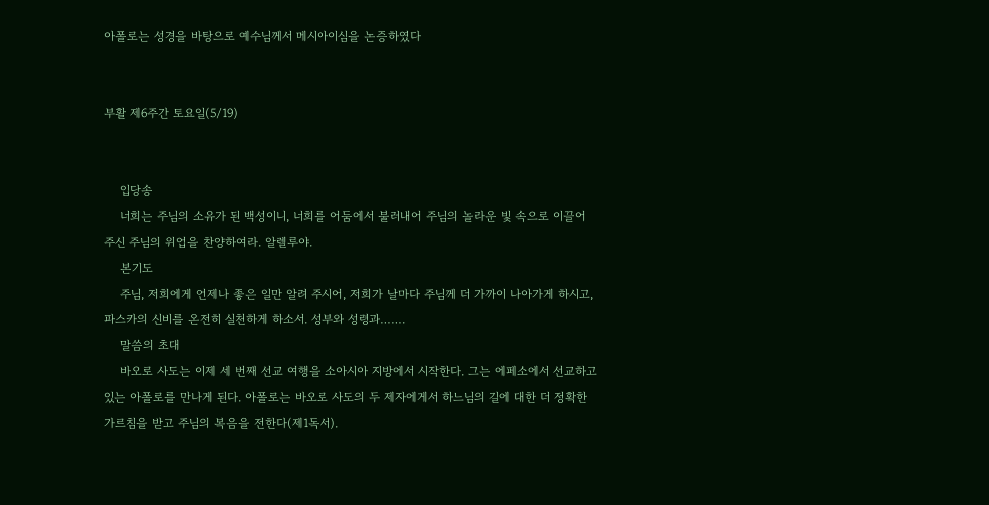아폴로는 성경을 바탕으로 예수님께서 메시아이심을 논증하였다


부활 제6주간 토요일(5/19)


    입당송
    너희는 주님의 소유가 된 백성이니, 너희를 어둠에서 불러내어 주님의 놀라운 빛 속으로 이끌어 주신 주님의 위업을 찬양하여라. 알렐루야.
    본기도
    주님, 저희에게 언제나 좋은 일만 알려 주시어, 저희가 날마다 주님께 더 가까이 나아가게 하시고, 파스카의 신비를 온전히 실천하게 하소서. 성부와 성령과…….
    말씀의 초대
    바오로 사도는 이제 세 번째 선교 여행을 소아시아 지방에서 시작한다. 그는 에페소에서 선교하고 있는 아폴로를 만나게 된다. 아폴로는 바오로 사도의 두 제자에게서 하느님의 길에 대한 더 정확한 가르침을 받고 주님의 복음을 전한다(제1독서).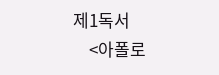제1독서
    <아폴로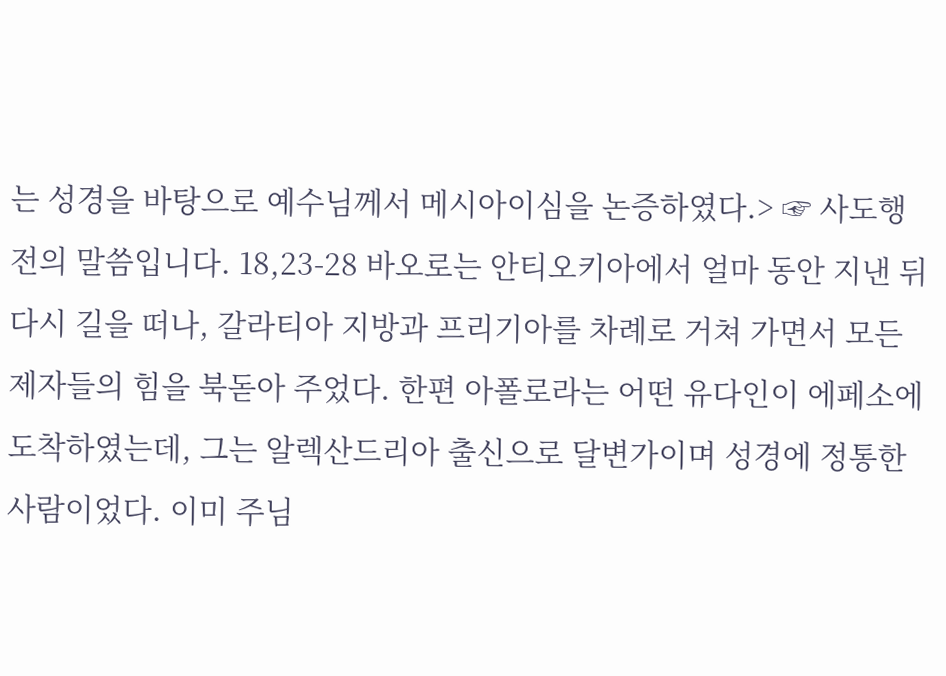는 성경을 바탕으로 예수님께서 메시아이심을 논증하였다.> ☞ 사도행전의 말씀입니다. 18,23-28 바오로는 안티오키아에서 얼마 동안 지낸 뒤 다시 길을 떠나, 갈라티아 지방과 프리기아를 차례로 거쳐 가면서 모든 제자들의 힘을 북돋아 주었다. 한편 아폴로라는 어떤 유다인이 에페소에 도착하였는데, 그는 알렉산드리아 출신으로 달변가이며 성경에 정통한 사람이었다. 이미 주님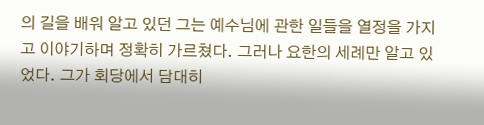의 길을 배워 알고 있던 그는 예수님에 관한 일들을 열정을 가지고 이야기하며 정확히 가르쳤다. 그러나 요한의 세례만 알고 있었다. 그가 회당에서 담대히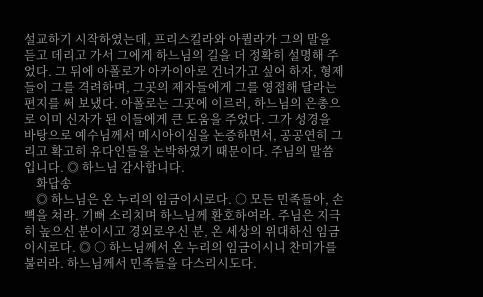설교하기 시작하였는데, 프리스킬라와 아퀼라가 그의 말을 듣고 데리고 가서 그에게 하느님의 길을 더 정확히 설명해 주었다. 그 뒤에 아폴로가 아카이아로 건너가고 싶어 하자, 형제들이 그를 격려하며, 그곳의 제자들에게 그를 영접해 달라는 편지를 써 보냈다. 아폴로는 그곳에 이르러, 하느님의 은총으로 이미 신자가 된 이들에게 큰 도움을 주었다. 그가 성경을 바탕으로 예수님께서 메시아이심을 논증하면서, 공공연히 그리고 확고히 유다인들을 논박하였기 때문이다. 주님의 말씀입니다. ◎ 하느님 감사합니다.
    화답송
    ◎ 하느님은 온 누리의 임금이시로다. ○ 모든 민족들아, 손뼉을 쳐라. 기뻐 소리치며 하느님께 환호하여라. 주님은 지극히 높으신 분이시고 경외로우신 분, 온 세상의 위대하신 임금이시로다. ◎ ○ 하느님께서 온 누리의 임금이시니 찬미가를 불러라. 하느님께서 민족들을 다스리시도다.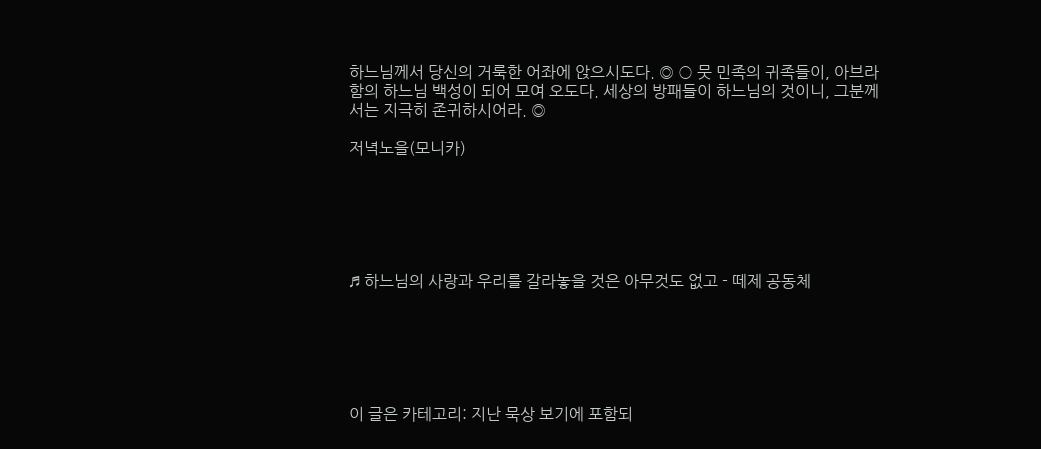하느님께서 당신의 거룩한 어좌에 앉으시도다. ◎ ○ 뭇 민족의 귀족들이, 아브라함의 하느님 백성이 되어 모여 오도다. 세상의 방패들이 하느님의 것이니, 그분께서는 지극히 존귀하시어라. ◎

저녁노을(모니카)






♬ 하느님의 사랑과 우리를 갈라놓을 것은 아무것도 없고 - 떼제 공동체






이 글은 카테고리: 지난 묵상 보기에 포함되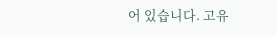어 있습니다. 고유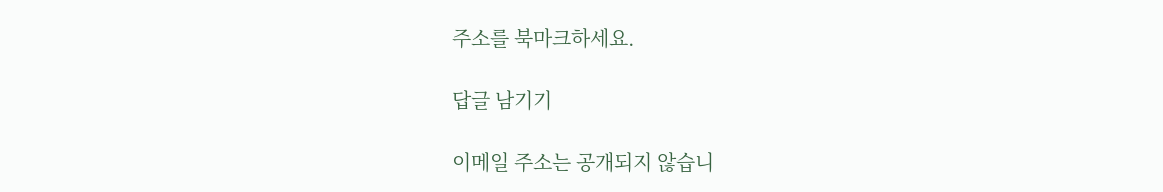주소를 북마크하세요.

답글 남기기

이메일 주소는 공개되지 않습니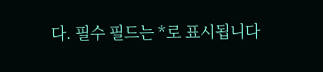다. 필수 필드는 *로 표시됩니다